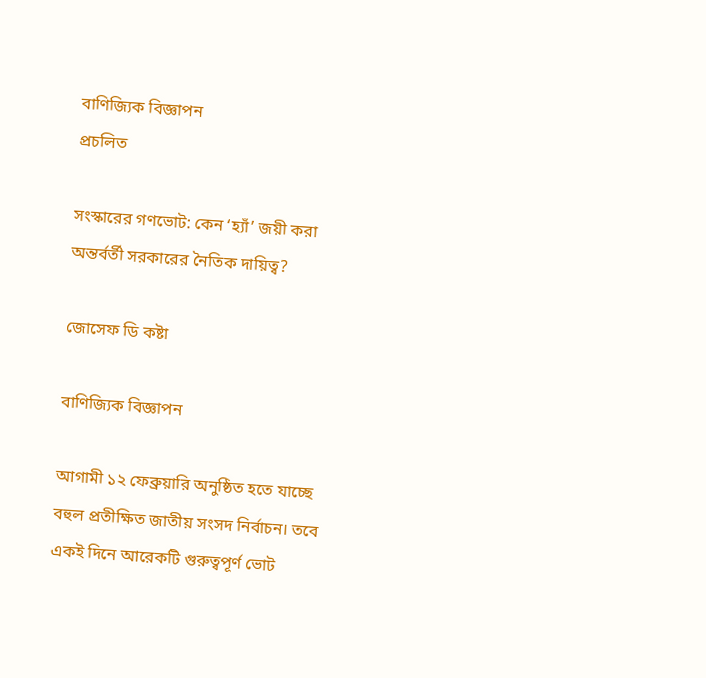বাণিজ্যিক বিজ্ঞাপন
প্রচলিত

সংস্কারের গণভোট: কেন ‘হ্যাঁ’ জয়ী করা অন্তর্বর্তী সরকারের নৈতিক দায়িত্ব?

জোসেফ ডি কষ্টা

বাণিজ্যিক বিজ্ঞাপন

আগামী ১২ ফেব্রুয়ারি অনুষ্ঠিত হতে যাচ্ছে বহুল প্রতীক্ষিত জাতীয় সংসদ নির্বাচন। তবে একই দিনে আরেকটি গুরুত্বপূর্ণ ভোট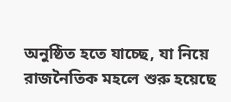অনুষ্ঠিত হতে যাচ্ছে, যা নিয়ে রাজনৈতিক মহলে শুরু হয়েছে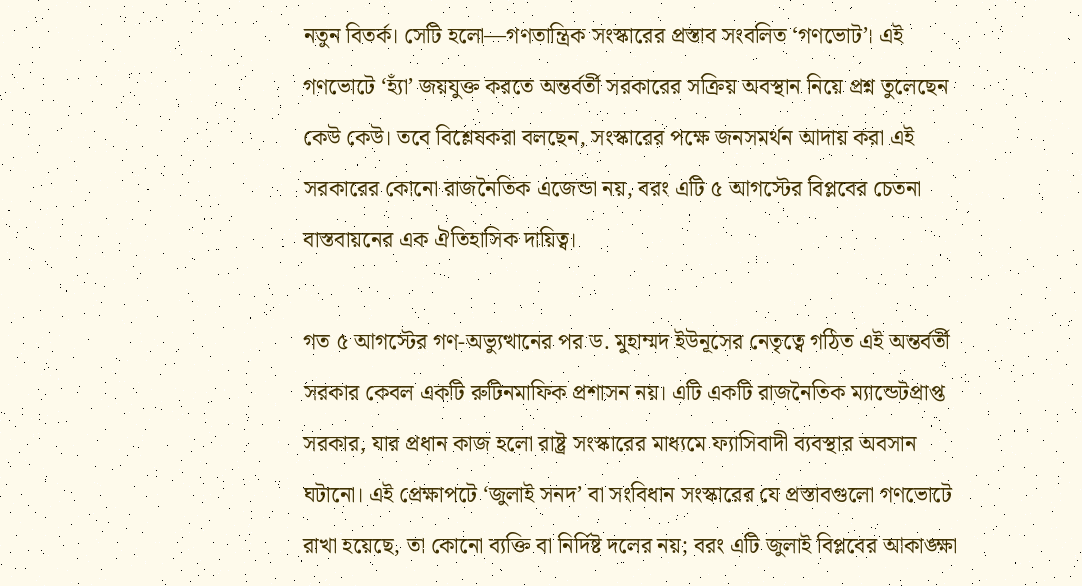নতুন বিতর্ক। সেটি হলো—গণতান্ত্রিক সংস্কারের প্রস্তাব সংবলিত ‘গণভোট’। এই গণভোটে ‘হ্যাঁ’ জয়যুক্ত করতে অন্তর্বর্তী সরকারের সক্রিয় অবস্থান নিয়ে প্রশ্ন তুলেছেন কেউ কেউ। তবে বিশ্লেষকরা বলছেন, সংস্কারের পক্ষে জনসমর্থন আদায় করা এই সরকারের কোনো রাজনৈতিক এজেন্ডা নয়, বরং এটি ৫ আগস্টের বিপ্লবের চেতনা বাস্তবায়নের এক ঐতিহাসিক দায়িত্ব।

গত ৫ আগস্টের গণ-অভ্যুত্থানের পর ড. মুহাম্মদ ইউনূসের নেতৃত্বে গঠিত এই অন্তর্বর্তী সরকার কেবল একটি রুটিনমাফিক প্রশাসন নয়। এটি একটি রাজনৈতিক ম্যান্ডেটপ্রাপ্ত সরকার, যার প্রধান কাজ হলো রাষ্ট্র সংস্কারের মাধ্যমে ফ্যাসিবাদী ব্যবস্থার অবসান ঘটানো। এই প্রেক্ষাপটে ‘জুলাই সনদ’ বা সংবিধান সংস্কারের যে প্রস্তাবগুলো গণভোটে রাখা হয়েছে, তা কোনো ব্যক্তি বা নির্দিষ্ট দলের নয়; বরং এটি জুলাই বিপ্লবের আকাঙ্ক্ষা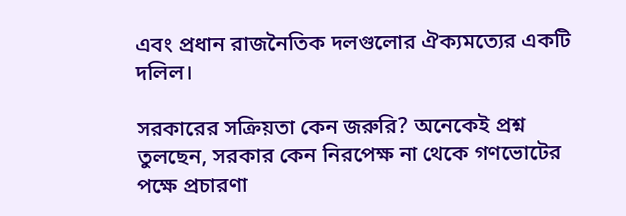এবং প্রধান রাজনৈতিক দলগুলোর ঐক্যমত্যের একটি দলিল।

সরকারের সক্রিয়তা কেন জরুরি? অনেকেই প্রশ্ন তুলছেন, সরকার কেন নিরপেক্ষ না থেকে গণভোটের পক্ষে প্রচারণা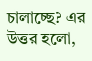চালাচ্ছে? এর উত্তর হলো,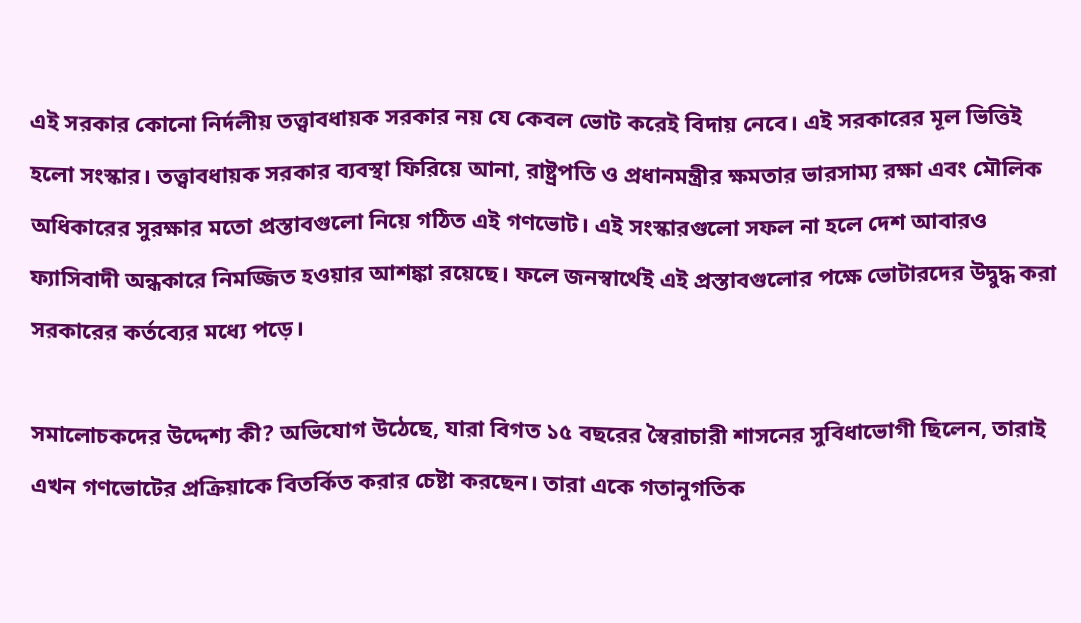এই সরকার কোনো নির্দলীয় তত্ত্বাবধায়ক সরকার নয় যে কেবল ভোট করেই বিদায় নেবে। এই সরকারের মূল ভিত্তিই হলো সংস্কার। তত্ত্বাবধায়ক সরকার ব্যবস্থা ফিরিয়ে আনা, রাষ্ট্রপতি ও প্রধানমন্ত্রীর ক্ষমতার ভারসাম্য রক্ষা এবং মৌলিক অধিকারের সুরক্ষার মতো প্রস্তাবগুলো নিয়ে গঠিত এই গণভোট। এই সংস্কারগুলো সফল না হলে দেশ আবারও ফ্যাসিবাদী অন্ধকারে নিমজ্জিত হওয়ার আশঙ্কা রয়েছে। ফলে জনস্বার্থেই এই প্রস্তাবগুলোর পক্ষে ভোটারদের উদ্বুদ্ধ করা সরকারের কর্তব্যের মধ্যে পড়ে।

সমালোচকদের উদ্দেশ্য কী? অভিযোগ উঠেছে, যারা বিগত ১৫ বছরের স্বৈরাচারী শাসনের সুবিধাভোগী ছিলেন, তারাই এখন গণভোটের প্রক্রিয়াকে বিতর্কিত করার চেষ্টা করছেন। তারা একে গতানুগতিক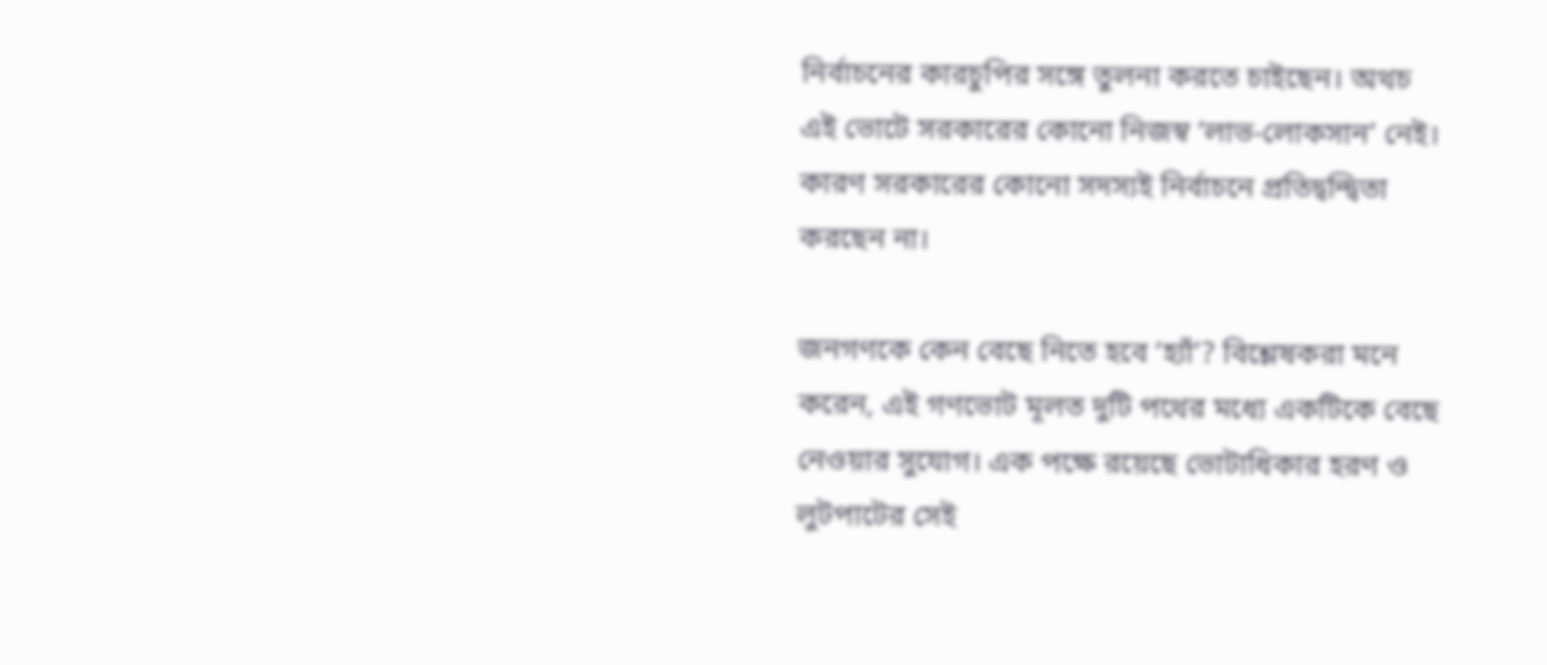নির্বাচনের কারচুপির সঙ্গে তুলনা করতে চাইছেন। অথচ এই ভোটে সরকারের কোনো নিজস্ব ‘লাভ-লোকসান’ নেই। কারণ সরকারের কোনো সদস্যই নির্বাচনে প্রতিদ্বন্দ্বিতা করছেন না।

জনগণকে কেন বেছে নিতে হবে ‘হ্যাঁ’? বিশ্লেষকরা মনে করেন, এই গণভোট মূলত দুটি পথের মধ্যে একটিকে বেছে নেওয়ার সুযোগ। এক পক্ষে রয়েছে ভোটাধিকার হরণ ও লুটপাটের সেই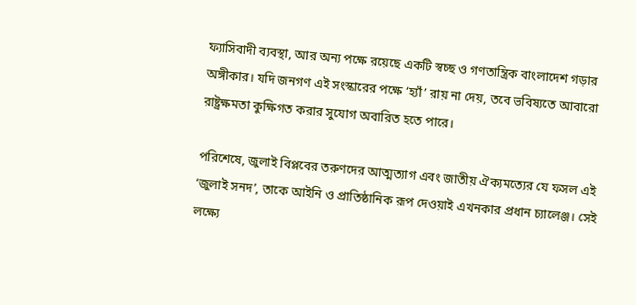ফ্যাসিবাদী ব্যবস্থা, আর অন্য পক্ষে রয়েছে একটি স্বচ্ছ ও গণতান্ত্রিক বাংলাদেশ গড়ার অঙ্গীকার। যদি জনগণ এই সংস্কারের পক্ষে ‘হ্যাঁ’ রায় না দেয়, তবে ভবিষ্যতে আবারো রাষ্ট্রক্ষমতা কুক্ষিগত করার সুযোগ অবারিত হতে পারে।

পরিশেষে, জুলাই বিপ্লবের তরুণদের আত্মত্যাগ এবং জাতীয় ঐক্যমত্যের যে ফসল এই ‘জুলাই সনদ’, তাকে আইনি ও প্রাতিষ্ঠানিক রূপ দেওয়াই এখনকার প্রধান চ্যালেঞ্জ। সেই লক্ষ্যে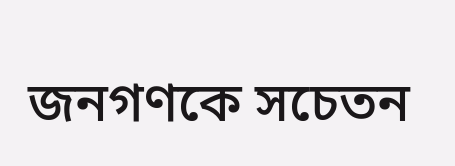জনগণকে সচেতন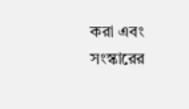করা এবং সংস্কারের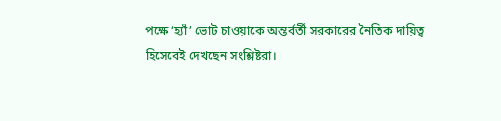পক্ষে ‘হ্যাঁ’ ভোট চাওয়াকে অন্তর্বর্তী সরকারের নৈতিক দায়িত্ব হিসেবেই দেখছেন সংশ্লিষ্টরা।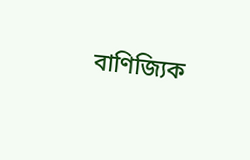বাণিজ্যিক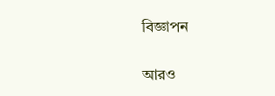বিজ্ঞাপন

আরও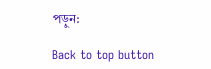পড়ুন:

Back to top button